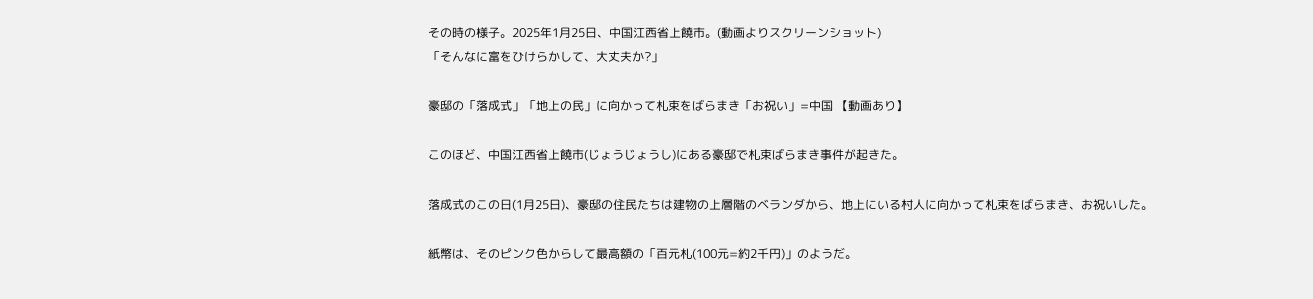その時の様子。2025年1月25日、中国江西省上饒市。(動画よりスクリーンショット)
「そんなに富をひけらかして、大丈夫か?」

豪邸の「落成式」「地上の民」に向かって札束をばらまき「お祝い」=中国 【動画あり】

このほど、中国江西省上饒市(じょうじょうし)にある豪邸で札束ばらまき事件が起きた。

落成式のこの日(1月25日)、豪邸の住民たちは建物の上層階のベランダから、地上にいる村人に向かって札束をばらまき、お祝いした。

紙幣は、そのピンク色からして最高額の「百元札(100元=約2千円)」のようだ。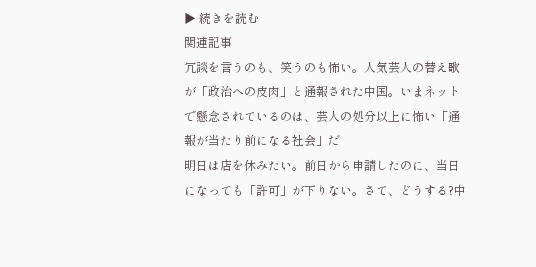▶ 続きを読む
関連記事
冗談を言うのも、笑うのも怖い。人気芸人の替え歌が「政治への皮肉」と通報された中国。いまネットで懸念されているのは、芸人の処分以上に怖い「通報が当たり前になる社会」だ
明日は店を休みたい。前日から申請したのに、当日になっても「許可」が下りない。さて、どうする?中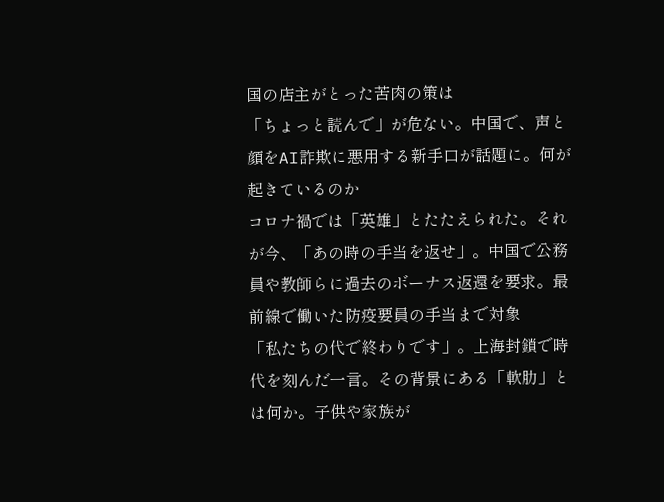国の店主がとった苦肉の策は
「ちょっと読んで」が危ない。中国で、声と顔をAI詐欺に悪用する新手口が話題に。何が起きているのか
コロナ禍では「英雄」とたたえられた。それが今、「あの時の手当を返せ」。中国で公務員や教師らに過去のボーナス返還を要求。最前線で働いた防疫要員の手当まで対象
「私たちの代で終わりです」。上海封鎖で時代を刻んだ一言。その背景にある「軟肋」とは何か。子供や家族が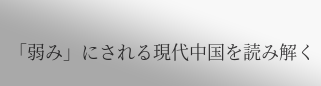「弱み」にされる現代中国を読み解く